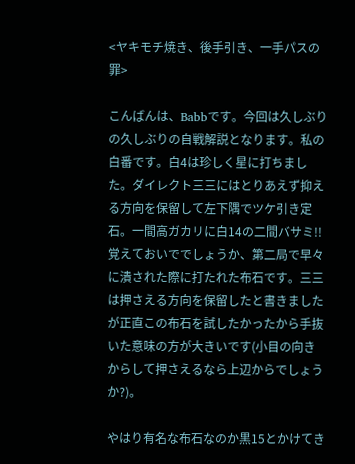<ヤキモチ焼き、後手引き、一手パスの罪>

こんばんは、Babbです。今回は久しぶりの久しぶりの自戦解説となります。私の白番です。白4は珍しく星に打ちました。ダイレクト三三にはとりあえず抑える方向を保留して左下隅でツケ引き定石。一間高ガカリに白14の二間バサミ!!覚えておいででしょうか、第二局で早々に潰された際に打たれた布石です。三三は押さえる方向を保留したと書きましたが正直この布石を試したかったから手抜いた意味の方が大きいです(小目の向きからして押さえるなら上辺からでしょうか?)。

やはり有名な布石なのか黒15とかけてき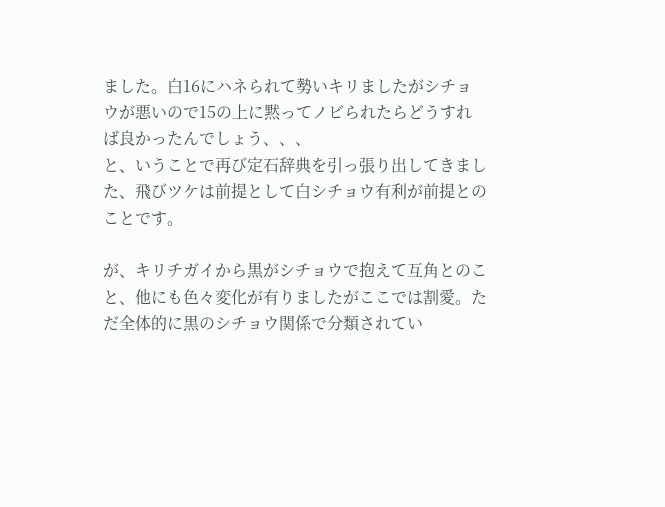ました。白16にハネられて勢いキリましたがシチョウが悪いので15の上に黙ってノビられたらどうすれば良かったんでしょう、、、
と、いうことで再び定石辞典を引っ張り出してきました、飛びツケは前提として白シチョウ有利が前提とのことです。

が、キリチガイから黒がシチョウで抱えて互角とのこと、他にも色々変化が有りましたがここでは割愛。ただ全体的に黒のシチョウ関係で分類されてい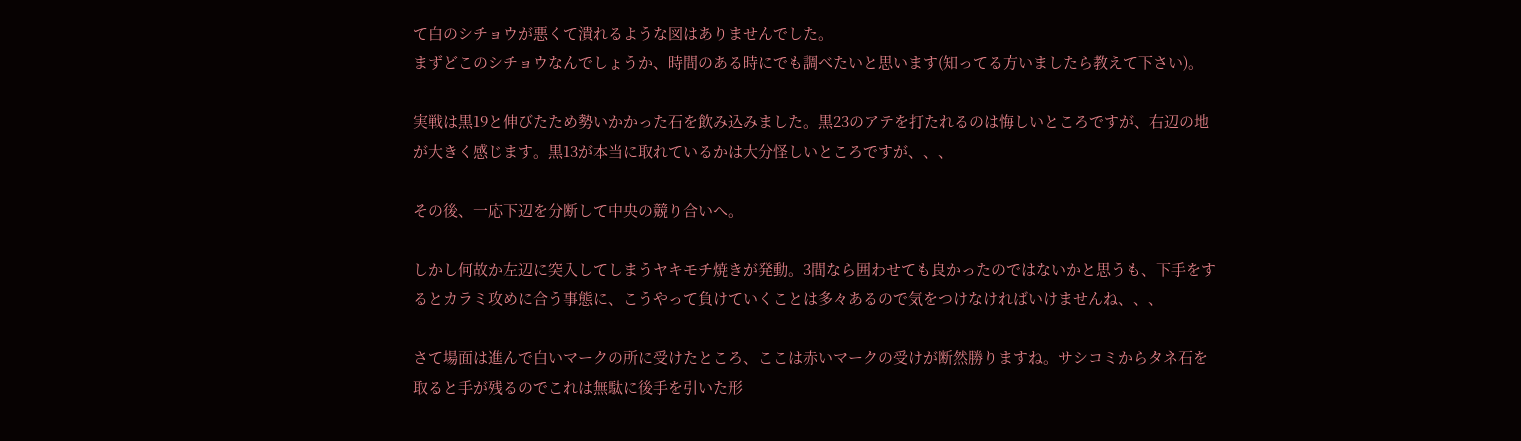て白のシチョウが悪くて潰れるような図はありませんでした。
まずどこのシチョウなんでしょうか、時間のある時にでも調べたいと思います(知ってる方いましたら教えて下さい)。

実戦は黒19と伸びたため勢いかかった石を飲み込みました。黒23のアテを打たれるのは悔しいところですが、右辺の地が大きく感じます。黒13が本当に取れているかは大分怪しいところですが、、、

その後、一応下辺を分断して中央の競り合いへ。

しかし何故か左辺に突入してしまうヤキモチ焼きが発動。3間なら囲わせても良かったのではないかと思うも、下手をするとカラミ攻めに合う事態に、こうやって負けていくことは多々あるので気をつけなければいけませんね、、、

さて場面は進んで白いマークの所に受けたところ、ここは赤いマークの受けが断然勝りますね。サシコミからタネ石を取ると手が残るのでこれは無駄に後手を引いた形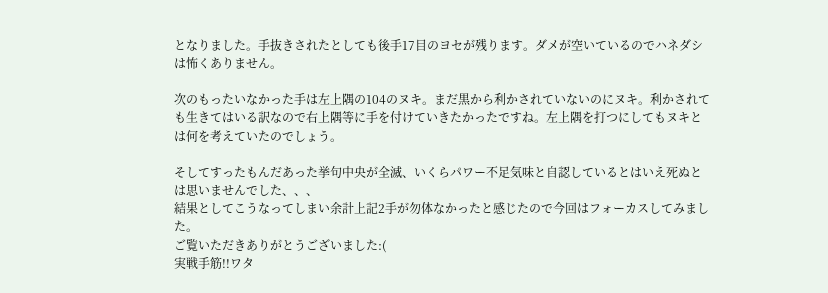となりました。手抜きされたとしても後手17目のヨセが残ります。ダメが空いているのでハネダシは怖くありません。

次のもったいなかった手は左上隅の104のヌキ。まだ黒から利かされていないのにヌキ。利かされても生きてはいる訳なので右上隅等に手を付けていきたかったですね。左上隅を打つにしてもヌキとは何を考えていたのでしょう。

そしてすったもんだあった挙句中央が全滅、いくらパワー不足気味と自認しているとはいえ死ぬとは思いませんでした、、、
結果としてこうなってしまい余計上記2手が勿体なかったと感じたので今回はフォーカスしてみました。
ご覧いただきありがとうございました:(
実戦手筋!!ワタ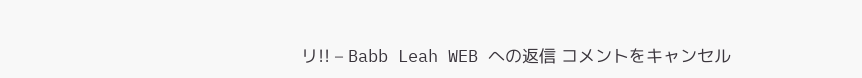リ!! – Babb Leah WEB への返信 コメントをキャンセル